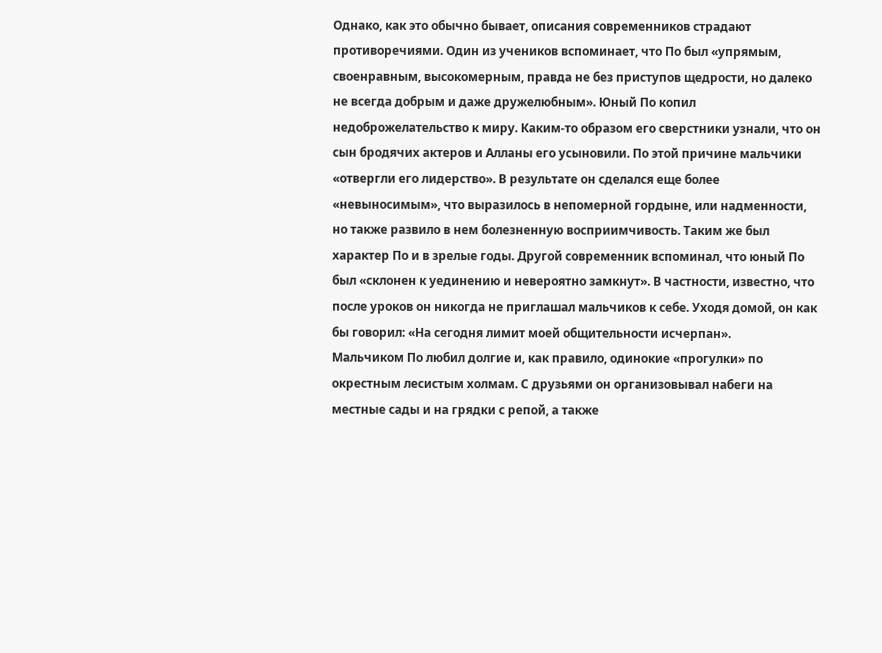Однако, как это обычно бывает, описания современников страдают противоречиями. Один из учеников вспоминает, что По был «упрямым, своенравным, высокомерным, правда не без приступов щедрости, но далеко не всегда добрым и даже дружелюбным». Юный По копил недоброжелательство к миру. Каким-то образом его сверстники узнали, что он сын бродячих актеров и Алланы его усыновили. По этой причине мальчики «отвергли его лидерство». В результате он сделался еще более «невыносимым», что выразилось в непомерной гордыне, или надменности, но также развило в нем болезненную восприимчивость. Таким же был характер По и в зрелые годы. Другой современник вспоминал, что юный По был «склонен к уединению и невероятно замкнут». В частности, известно, что после уроков он никогда не приглашал мальчиков к себе. Уходя домой, он как бы говорил: «На сегодня лимит моей общительности исчерпан».
Мальчиком По любил долгие и, как правило, одинокие «прогулки» по окрестным лесистым холмам. С друзьями он организовывал набеги на местные сады и на грядки с репой, а также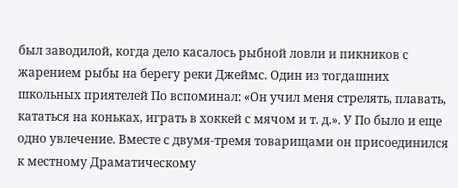был заводилой, когда дело касалось рыбной ловли и пикников с жарением рыбы на берегу реки Джеймс. Один из тогдашних школьных приятелей По вспоминал: «Он учил меня стрелять, плавать, кататься на коньках, играть в хоккей с мячом и т. д.». У По было и еще одно увлечение. Вместе с двумя-тремя товарищами он присоединился к местному Драматическому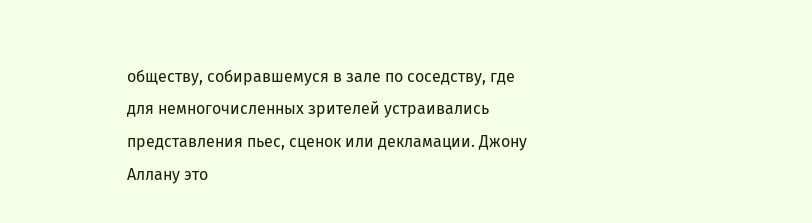обществу, собиравшемуся в зале по соседству, где для немногочисленных зрителей устраивались представления пьес, сценок или декламации. Джону Аллану это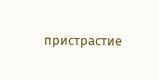пристрастие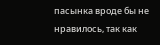пасынка вроде бы не нравилось, так как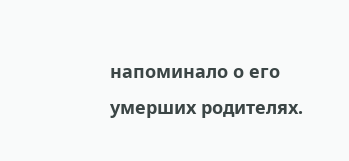напоминало о его умерших родителях.